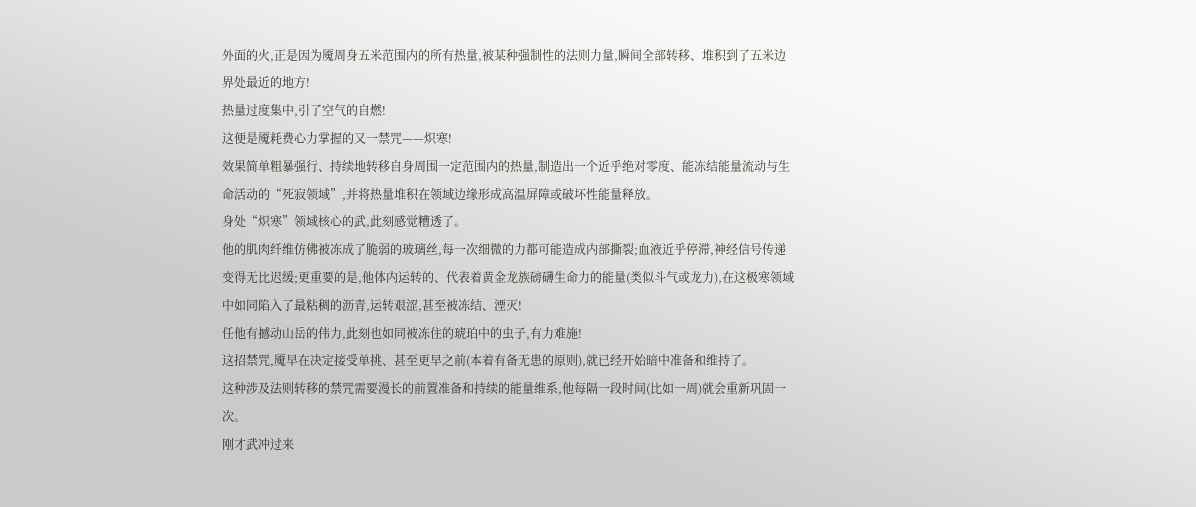外面的火,正是因为魇周身五米范围内的所有热量,被某种强制性的法则力量,瞬间全部转移、堆积到了五米边界处最近的地方!
热量过度集中,引了空气的自燃!
这便是魇耗费心力掌握的又一禁咒——炽寒!
效果简单粗暴强行、持续地转移自身周围一定范围内的热量,制造出一个近乎绝对零度、能冻结能量流动与生命活动的“死寂领域”,并将热量堆积在领域边缘形成高温屏障或破坏性能量释放。
身处“炽寒”领域核心的武,此刻感觉糟透了。
他的肌肉纤维仿佛被冻成了脆弱的玻璃丝,每一次细微的力都可能造成内部撕裂;血液近乎停滞,神经信号传递变得无比迟缓;更重要的是,他体内运转的、代表着黄金龙族磅礴生命力的能量(类似斗气或龙力),在这极寒领域中如同陷入了最粘稠的沥青,运转艰涩,甚至被冻结、湮灭!
任他有撼动山岳的伟力,此刻也如同被冻住的琥珀中的虫子,有力难施!
这招禁咒,魇早在决定接受单挑、甚至更早之前(本着有备无患的原则),就已经开始暗中准备和维持了。
这种涉及法则转移的禁咒需要漫长的前置准备和持续的能量维系,他每隔一段时间(比如一周)就会重新巩固一次。
刚才武冲过来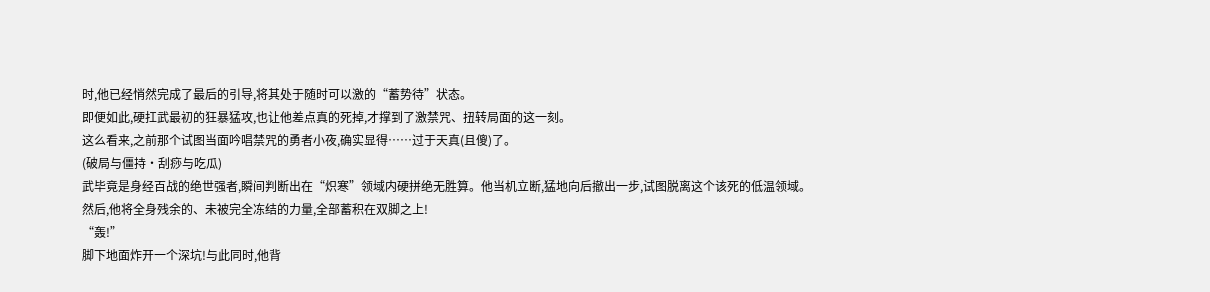时,他已经悄然完成了最后的引导,将其处于随时可以激的“蓄势待”状态。
即便如此,硬扛武最初的狂暴猛攻,也让他差点真的死掉,才撑到了激禁咒、扭转局面的这一刻。
这么看来,之前那个试图当面吟唱禁咒的勇者小夜,确实显得……过于天真(且傻)了。
(破局与僵持·刮痧与吃瓜)
武毕竟是身经百战的绝世强者,瞬间判断出在“炽寒”领域内硬拼绝无胜算。他当机立断,猛地向后撤出一步,试图脱离这个该死的低温领域。
然后,他将全身残余的、未被完全冻结的力量,全部蓄积在双脚之上!
“轰!”
脚下地面炸开一个深坑!与此同时,他背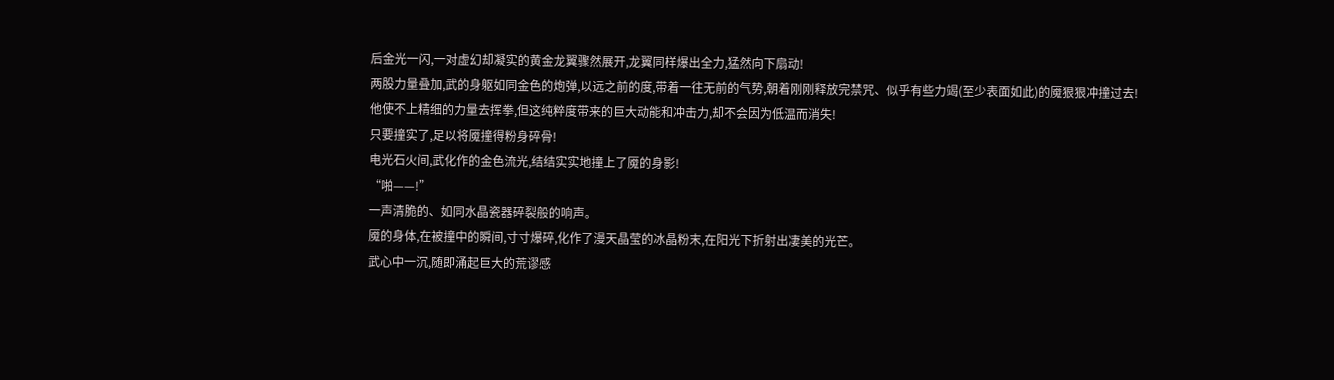后金光一闪,一对虚幻却凝实的黄金龙翼骤然展开,龙翼同样爆出全力,猛然向下扇动!
两股力量叠加,武的身躯如同金色的炮弹,以远之前的度,带着一往无前的气势,朝着刚刚释放完禁咒、似乎有些力竭(至少表面如此)的魇狠狠冲撞过去!
他使不上精细的力量去挥拳,但这纯粹度带来的巨大动能和冲击力,却不会因为低温而消失!
只要撞实了,足以将魇撞得粉身碎骨!
电光石火间,武化作的金色流光,结结实实地撞上了魇的身影!
“啪——!”
一声清脆的、如同水晶瓷器碎裂般的响声。
魇的身体,在被撞中的瞬间,寸寸爆碎,化作了漫天晶莹的冰晶粉末,在阳光下折射出凄美的光芒。
武心中一沉,随即涌起巨大的荒谬感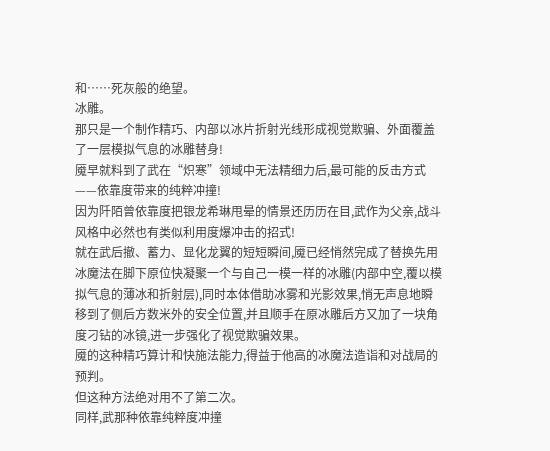和……死灰般的绝望。
冰雕。
那只是一个制作精巧、内部以冰片折射光线形成视觉欺骗、外面覆盖了一层模拟气息的冰雕替身!
魇早就料到了武在“炽寒”领域中无法精细力后,最可能的反击方式——依靠度带来的纯粹冲撞!
因为阡陌曾依靠度把银龙希琳甩晕的情景还历历在目,武作为父亲,战斗风格中必然也有类似利用度爆冲击的招式!
就在武后撤、蓄力、显化龙翼的短短瞬间,魇已经悄然完成了替换先用冰魔法在脚下原位快凝聚一个与自己一模一样的冰雕(内部中空,覆以模拟气息的薄冰和折射层),同时本体借助冰雾和光影效果,悄无声息地瞬移到了侧后方数米外的安全位置,并且顺手在原冰雕后方又加了一块角度刁钻的冰镜,进一步强化了视觉欺骗效果。
魇的这种精巧算计和快施法能力,得益于他高的冰魔法造诣和对战局的预判。
但这种方法绝对用不了第二次。
同样,武那种依靠纯粹度冲撞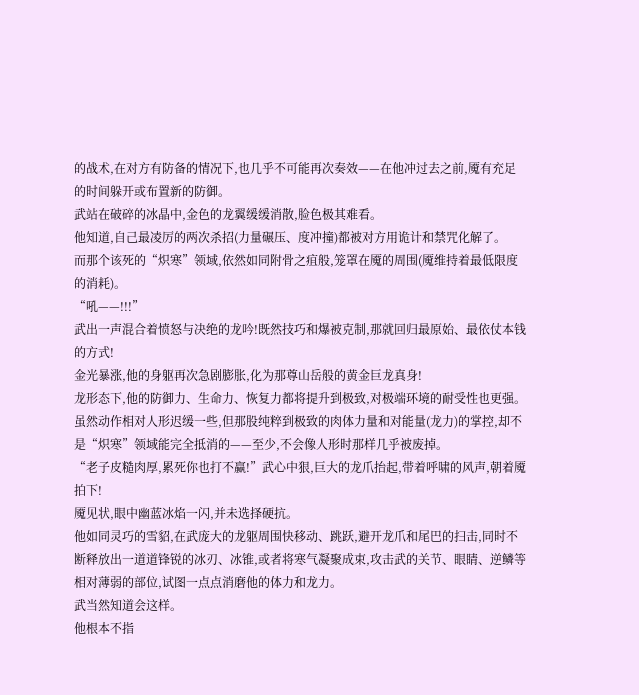的战术,在对方有防备的情况下,也几乎不可能再次奏效——在他冲过去之前,魇有充足的时间躲开或布置新的防御。
武站在破碎的冰晶中,金色的龙翼缓缓消散,脸色极其难看。
他知道,自己最凌厉的两次杀招(力量碾压、度冲撞)都被对方用诡计和禁咒化解了。
而那个该死的“炽寒”领域,依然如同附骨之疽般,笼罩在魇的周围(魇维持着最低限度的消耗)。
“吼——!!!”
武出一声混合着愤怒与决绝的龙吟!既然技巧和爆被克制,那就回归最原始、最依仗本钱的方式!
金光暴涨,他的身躯再次急剧膨胀,化为那尊山岳般的黄金巨龙真身!
龙形态下,他的防御力、生命力、恢复力都将提升到极致,对极端环境的耐受性也更强。
虽然动作相对人形迟缓一些,但那股纯粹到极致的肉体力量和对能量(龙力)的掌控,却不是“炽寒”领域能完全抵消的——至少,不会像人形时那样几乎被废掉。
“老子皮糙肉厚,累死你也打不赢!”武心中狠,巨大的龙爪抬起,带着呼啸的风声,朝着魇拍下!
魇见状,眼中幽蓝冰焰一闪,并未选择硬抗。
他如同灵巧的雪貂,在武庞大的龙躯周围快移动、跳跃,避开龙爪和尾巴的扫击,同时不断释放出一道道锋锐的冰刃、冰锥,或者将寒气凝聚成束,攻击武的关节、眼睛、逆鳞等相对薄弱的部位,试图一点点消磨他的体力和龙力。
武当然知道会这样。
他根本不指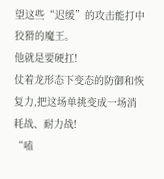望这些“迟缓”的攻击能打中狡猾的魔王。
他就是要硬扛!
仗着龙形态下变态的防御和恢复力,把这场单挑变成一场消耗战、耐力战!
“嗑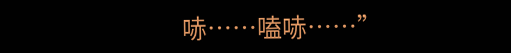哧……嗑哧……”